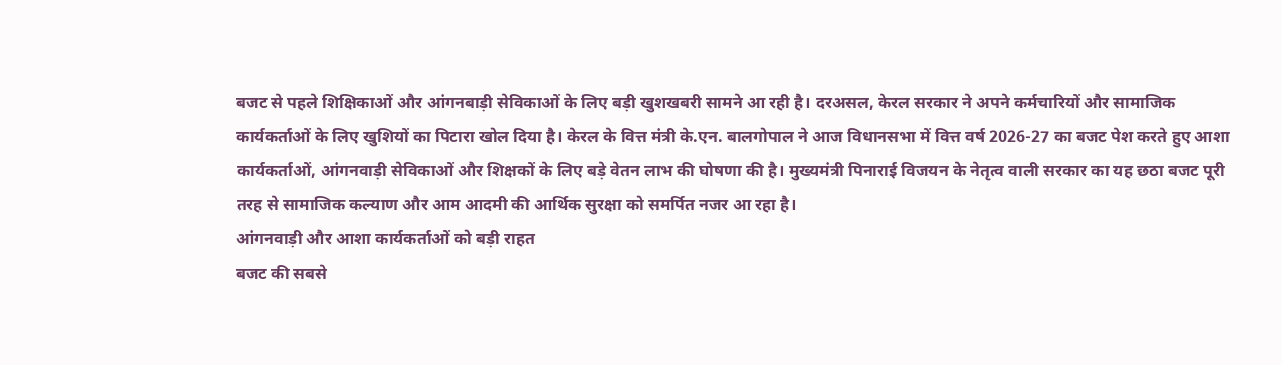बजट से पहले शिक्षिकाओं और आंगनबाड़ी सेविकाओं के लिए बड़ी खुशखबरी सामने आ रही है। दरअसल, केरल सरकार ने अपने कर्मचारियों और सामाजिक कार्यकर्ताओं के लिए खुशियों का पिटारा खोल दिया है। केरल के वित्त मंत्री के.एन. बालगोपाल ने आज विधानसभा में वित्त वर्ष 2026-27 का बजट पेश करते हुए आशा कार्यकर्ताओं, आंगनवाड़ी सेविकाओं और शिक्षकों के लिए बड़े वेतन लाभ की घोषणा की है। मुख्यमंत्री पिनाराई विजयन के नेतृत्व वाली सरकार का यह छठा बजट पूरी तरह से सामाजिक कल्याण और आम आदमी की आर्थिक सुरक्षा को समर्पित नजर आ रहा है।
आंगनवाड़ी और आशा कार्यकर्ताओं को बड़ी राहत
बजट की सबसे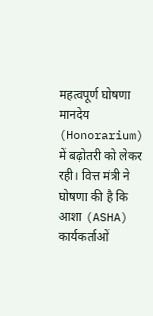महत्वपूर्ण घोषणा मानदेय (Honorarium) में बढ़ोतरी को लेकर रही। वित्त मंत्री ने घोषणा की है कि आशा (ASHA) कार्यकर्ताओं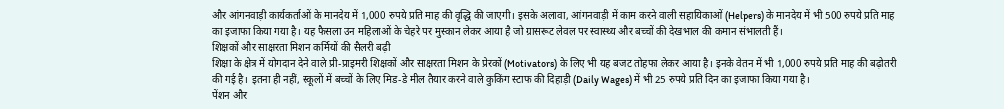और आंगनवाड़ी कार्यकर्ताओं के मानदेय में 1,000 रुपये प्रति माह की वृद्धि की जाएगी। इसके अलावा, आंगनवाड़ी में काम करने वाली सहायिकाओं (Helpers) के मानदेय में भी 500 रुपये प्रति माह का इजाफा किया गया है। यह फैसला उन महिलाओं के चेहरे पर मुस्कान लेकर आया है जो ग्रासरूट लेवल पर स्वास्थ्य और बच्चों की देखभाल की कमान संभालती हैं।
शिक्षकों और साक्षरता मिशन कर्मियों की सैलरी बढ़ी
शिक्षा के क्षेत्र में योगदान देने वाले प्री-प्राइमरी शिक्षकों और साक्षरता मिशन के प्रेरकों (Motivators) के लिए भी यह बजट तोहफा लेकर आया है। इनके वेतन में भी 1,000 रुपये प्रति माह की बढ़ोतरी की गई है। इतना ही नहीं, स्कूलों में बच्चों के लिए मिड-डे मील तैयार करने वाले कुकिंग स्टाफ की दिहाड़ी (Daily Wages) में भी 25 रुपये प्रति दिन का इजाफा किया गया है।
पेंशन और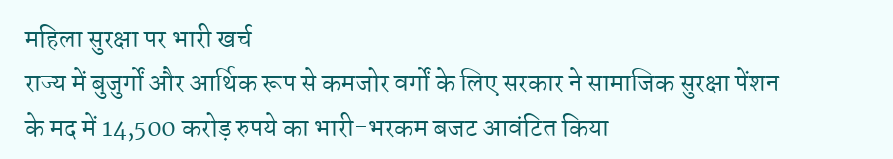महिला सुरक्षा पर भारी खर्च
राज्य में बुजुर्गों और आर्थिक रूप से कमजोर वर्गों के लिए सरकार ने सामाजिक सुरक्षा पेंशन के मद में 14,500 करोड़ रुपये का भारी-भरकम बजट आवंटित किया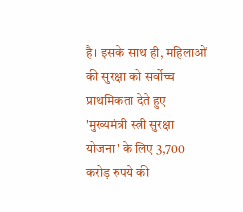है। इसके साथ ही, महिलाओं की सुरक्षा को सर्वोच्च प्राथमिकता देते हुए 'मुख्यमंत्री स्त्री सुरक्षा योजना' के लिए 3,700 करोड़ रुपये की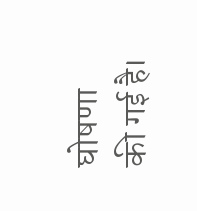घोषणा की गई है।